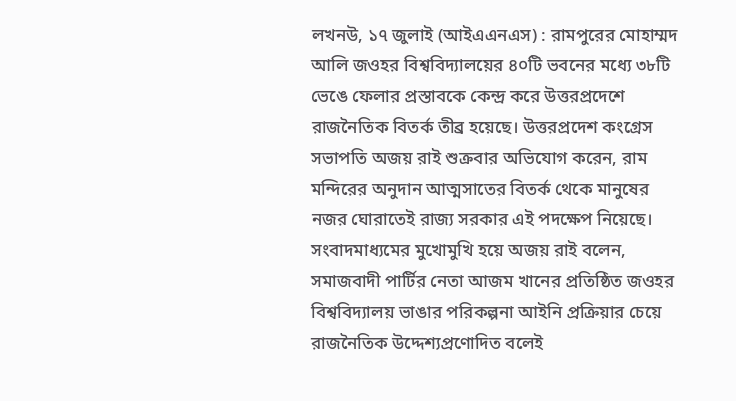লখনউ, ১৭ জুলাই (আইএএনএস) : রামপুরের মোহাম্মদ আলি জওহর বিশ্ববিদ্যালয়ের ৪০টি ভবনের মধ্যে ৩৮টি ভেঙে ফেলার প্রস্তাবকে কেন্দ্র করে উত্তরপ্রদেশে রাজনৈতিক বিতর্ক তীব্র হয়েছে। উত্তরপ্রদেশ কংগ্রেস সভাপতি অজয় রাই শুক্রবার অভিযোগ করেন, রাম মন্দিরের অনুদান আত্মসাতের বিতর্ক থেকে মানুষের নজর ঘোরাতেই রাজ্য সরকার এই পদক্ষেপ নিয়েছে।
সংবাদমাধ্যমের মুখোমুখি হয়ে অজয় রাই বলেন, সমাজবাদী পার্টির নেতা আজম খানের প্রতিষ্ঠিত জওহর বিশ্ববিদ্যালয় ভাঙার পরিকল্পনা আইনি প্রক্রিয়ার চেয়ে রাজনৈতিক উদ্দেশ্যপ্রণোদিত বলেই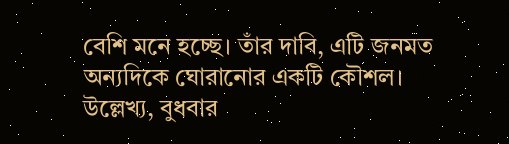বেশি মনে হচ্ছে। তাঁর দাবি, এটি জনমত অন্যদিকে ঘোরানোর একটি কৌশল।
উল্লেখ্য, বুধবার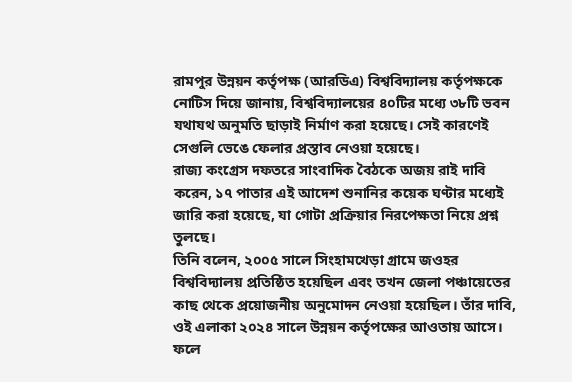রামপুর উন্নয়ন কর্তৃপক্ষ (আরডিএ) বিশ্ববিদ্যালয় কর্তৃপক্ষকে নোটিস দিয়ে জানায়, বিশ্ববিদ্যালয়ের ৪০টির মধ্যে ৩৮টি ভবন যথাযথ অনুমতি ছাড়াই নির্মাণ করা হয়েছে। সেই কারণেই সেগুলি ভেঙে ফেলার প্রস্তাব নেওয়া হয়েছে।
রাজ্য কংগ্রেস দফতরে সাংবাদিক বৈঠকে অজয় রাই দাবি করেন, ১৭ পাতার এই আদেশ শুনানির কয়েক ঘণ্টার মধ্যেই জারি করা হয়েছে, যা গোটা প্রক্রিয়ার নিরপেক্ষতা নিয়ে প্রশ্ন তুলছে।
তিনি বলেন, ২০০৫ সালে সিংহামখেড়া গ্রামে জওহর বিশ্ববিদ্যালয় প্রতিষ্ঠিত হয়েছিল এবং তখন জেলা পঞ্চায়েতের কাছ থেকে প্রয়োজনীয় অনুমোদন নেওয়া হয়েছিল। তাঁর দাবি, ওই এলাকা ২০২৪ সালে উন্নয়ন কর্তৃপক্ষের আওতায় আসে। ফলে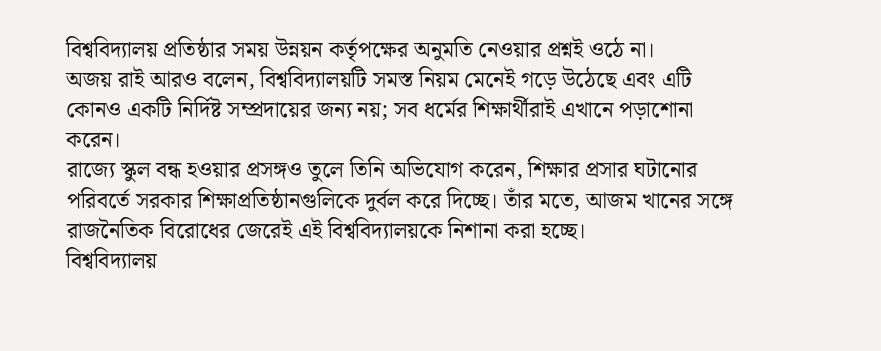বিশ্ববিদ্যালয় প্রতিষ্ঠার সময় উন্নয়ন কর্তৃপক্ষের অনুমতি নেওয়ার প্রশ্নই ওঠে না।
অজয় রাই আরও বলেন, বিশ্ববিদ্যালয়টি সমস্ত নিয়ম মেনেই গড়ে উঠেছে এবং এটি কোনও একটি নির্দিষ্ট সম্প্রদায়ের জন্য নয়; সব ধর্মের শিক্ষার্থীরাই এখানে পড়াশোনা করেন।
রাজ্যে স্কুল বন্ধ হওয়ার প্রসঙ্গও তুলে তিনি অভিযোগ করেন, শিক্ষার প্রসার ঘটানোর পরিবর্তে সরকার শিক্ষাপ্রতিষ্ঠানগুলিকে দুর্বল করে দিচ্ছে। তাঁর মতে, আজম খানের সঙ্গে রাজনৈতিক বিরোধের জেরেই এই বিশ্ববিদ্যালয়কে নিশানা করা হচ্ছে।
বিশ্ববিদ্যালয়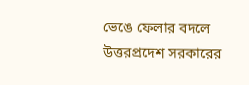ভেঙে ফেলার বদলে উত্তরপ্রদেশ সরকারের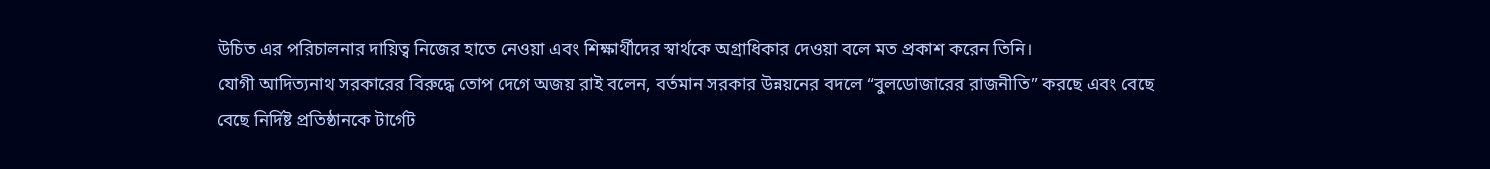উচিত এর পরিচালনার দায়িত্ব নিজের হাতে নেওয়া এবং শিক্ষার্থীদের স্বার্থকে অগ্রাধিকার দেওয়া বলে মত প্রকাশ করেন তিনি।
যোগী আদিত্যনাথ সরকারের বিরুদ্ধে তোপ দেগে অজয় রাই বলেন, বর্তমান সরকার উন্নয়নের বদলে “বুলডোজারের রাজনীতি” করছে এবং বেছে বেছে নির্দিষ্ট প্রতিষ্ঠানকে টার্গেট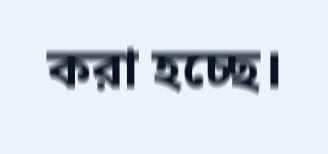করা হচ্ছে।